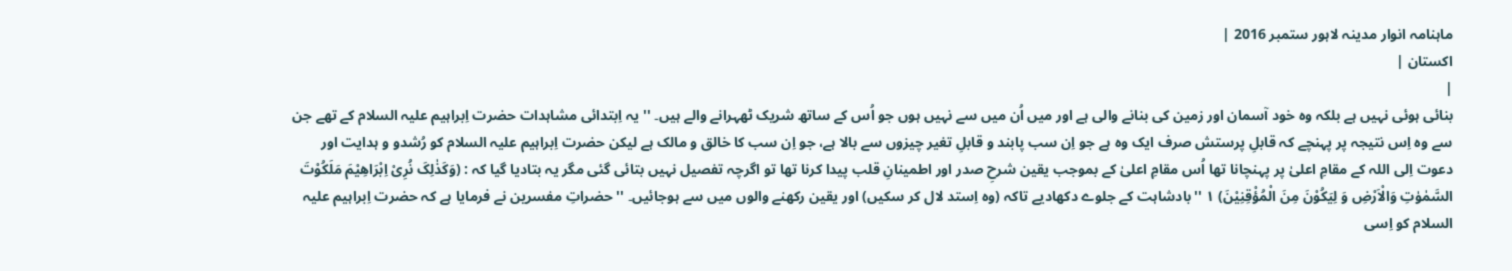ماہنامہ انوار مدینہ لاہور ستمبر 2016 |
اكستان |
|
بنائی ہوئی نہیں ہے بلکہ وہ خود آسمان اور زمین کی بنانے والی ہے اور میں اُن میں سے نہیں ہوں جو اُس کے ساتھ شریک ٹھہرانے والے ہیں۔ '' یہ اِبتدائی مشاہدات حضرت اِبراہیم علیہ السلام کے تھے جن سے وہ اِس نتیجہ پر پہنچے کہ قابلِ پرستش صرف ایک وہ ہے جو اِن سب پابند و قابلِ تغیر چیزوں سے بالا ہے، جو اِن سب کا خالق و مالک ہے لیکن حضرت اِبراہیم علیہ السلام کو رُشدو و ہدایت اور دعوت اِلی اللہ کے مقامِ اعلیٰ پر پہنچانا تھا اُس مقامِ اعلیٰ کے بموجب یقین شرحِ صدر اور اطمینانِ قلب پیدا کرنا تھا تو اگرچہ تفصیل نہیں بتائی گئی مگر یہ بتادیا گیا کہ : (وَکَذٰلِکَ نُرِیْ اِبْرَاھِیْمَ مَلَکُوْتَ السَّمٰوٰتِ وَالْاَرْضِ وَ لِیَکُوْنَ مِنَ الْمُؤْقِنِیْنَ) ١ ''بادشاہت کے جلوے دکھادیے تاکہ (وہ اِستد لال کر سکیں) اور یقین رکھنے والوں میں سے ہوجائیں۔ '' حضراتِ مفسرین نے فرمایا ہے کہ حضرت اِبراہیم علیہ السلام کو اِسی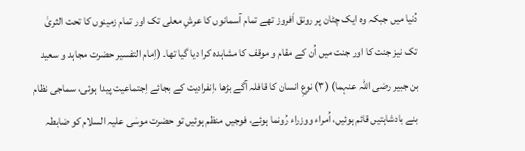دُنیا میں جبکہ وہ ایک چٹان پر رونق اَفروز تھے تمام آسمانوں کا عرشِ معلی تک اور تمام زمینوں کا تحت الثریٰ تک نیز جنت کا اور جنت میں اُن کے مقام و موقف کا مشاہدہ کرا دیا گیا تھا۔ (اِمام التفسیر حضرت مجاہد و سعید بن جبیر رضی اللہ عنہما) (٣) نوعِ انسان کا قافلہ آگے بڑھا ،اِنفرادیت کے بجائے اِجتماعیت پیدا ہوئی، سماجی نظام بنے بادشاہتیں قائم ہوئیں، اُمراء ووزراء رُونما ہوئے، فوجیں منظم ہوئیں تو حضرت موسٰی علیہ السلام کو ضابطہ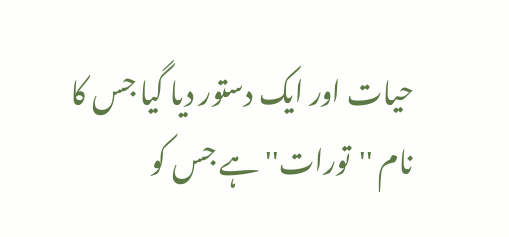حیات اور ایک دستور دیا گیا جس کا نام ''تورات'' ہے جس کو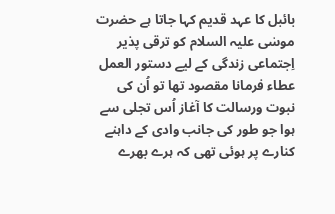بائبل کا عہد قدیم کہا جاتا ہے حضرت موسٰی علیہ السلام کو ترقی پذیر اِجتماعی زندگی کے لیے دستور العمل عطاء فرمانا مقصود تھا تو اُن کی نبوت ورسالت کا آغاز اُس تجلی سے ہوا جو طور کی جانب وادی کے داہنے کنارے پر ہوئی تھی کہ ہرے بھرے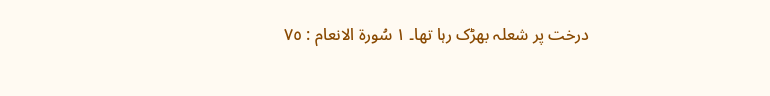درخت پر شعلہ بھڑک رہا تھا۔ ١ سُورة الانعام : ٧٥